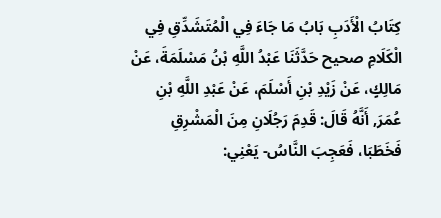كِتَابُ الْأَدَبِ بَابُ مَا جَاءَ فِي الْمُتَشَدِّقِ فِي الْكَلَامِ صحیح حَدَّثَنَا عَبْدُ اللَّهِ بْنُ مَسْلَمَةَ، عَنْ مَالِكٍ، عَنْ زَيْدِ بْنِ أَسْلَمَ، عَنْ عَبْدِ اللَّهِ بْنِ عُمَرَ, أَنَّهُ قَالَ: قَدِمَ رَجُلَانِ مِنَ الْمَشْرِقِ فَخَطَبَا، فَعَجِبَ النَّاسُ- يَعْنِي: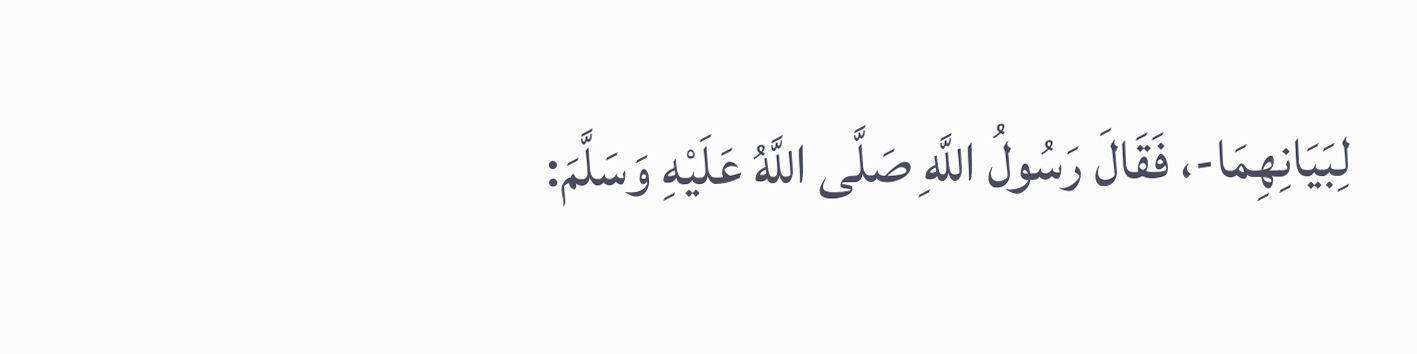لِبَيَانِهِمَا-، فَقَالَ رَسُولُ اللَّهِ صَلَّى اللَّهُ عَلَيْهِ وَسَلَّمَ: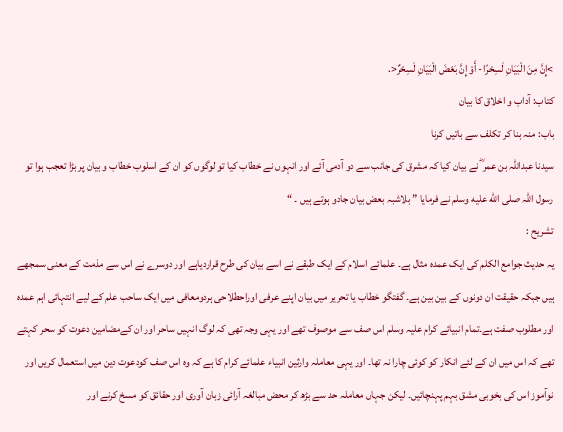>إِنَّ مِنَ الْبَيَانِ لَسِحْرًا- أَوْ إِنَّ بَعْضَ الْبَيَانِ لَسِحْرٌ<.
کتاب: آداب و اخلاق کا بیان
باب: منہ بنا کر تکلف سے باتیں کرنا
سیدنا عبداللہ بن عمر ؓ نے بیان کیا کہ مشرق کی جانب سے دو آدمی آئے اور انہوں نے خطاب کیا تو لوگوں کو ان کے اسلوب خطاب و بیان پر بڑا تعجب ہوا تو رسول اللہ صلى الله عليه وسلم نے فرمایا ” بلاشبہ بعض بیان جادو ہوتے ہیں ۔ “
تشریح :
یہ حدیث جوامع الکلم کی ایک عمدہ مثال ہے۔ علمائے اسلام کے ایک طبقے نے اسے بیان کی طرح قراردیاہے اور دوسرے نے اس سے مذمت کے معنی سمجھے ہیں جبکہ حقیقت ان دونوں کے بین بین ہے۔ گفتگو خطاب یا تحریر میں بیان اپنے عرفی اوراحطلاحی ہردومعافی میں ایک ساحب علم کے لیے انتہائی اہم عمدہ اور مطلوب صفت ہے۔تمام انبیائے کرام علیہ وسلم اس صف سے موصوف تھے اور یہی وجہ تھی کہ لوگ انہیں ساحر اور ان کےمضامین دعوت کو سحر کہتے تھے کہ اس میں ان کے لئے انکار کو کوئی چارا نہ تھا۔ اور یہی معاملہ وارثین انبیاء علمائے کرام کا ہے کہ وہ اس صف کودعوت دین میں استعمال کریں اور نوآموز اس کی بخوبی مشق بہم پہنچائیں۔ لیکن جہاں معاملہ حد سے بڑھ کر محض مبالغہ آرائی زبان آوری اور حقائق کو مسخ کرنے اور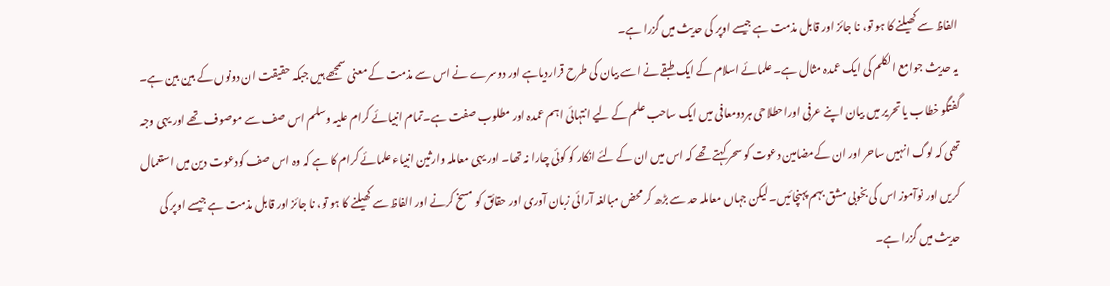الفاظ سے کھیلنے کا ہو تو، نا جائز اور قابل مذمت ہے جیسے اوپر کی حدیث میں گزرا ہے۔
یہ حدیث جوامع الکلم کی ایک عمدہ مثال ہے۔ علمائے اسلام کے ایک طبقے نے اسے بیان کی طرح قراردیاہے اور دوسرے نے اس سے مذمت کے معنی سمجھے ہیں جبکہ حقیقت ان دونوں کے بین بین ہے۔ گفتگو خطاب یا تحریر میں بیان اپنے عرفی اوراحطلاحی ہردومعافی میں ایک ساحب علم کے لیے انتہائی اہم عمدہ اور مطلوب صفت ہے۔تمام انبیائے کرام علیہ وسلم اس صف سے موصوف تھے اور یہی وجہ تھی کہ لوگ انہیں ساحر اور ان کےمضامین دعوت کو سحر کہتے تھے کہ اس میں ان کے لئے انکار کو کوئی چارا نہ تھا۔ اور یہی معاملہ وارثین انبیاء علمائے کرام کا ہے کہ وہ اس صف کودعوت دین میں استعمال کریں اور نوآموز اس کی بخوبی مشق بہم پہنچائیں۔ لیکن جہاں معاملہ حد سے بڑھ کر محض مبالغہ آرائی زبان آوری اور حقائق کو مسخ کرنے اور الفاظ سے کھیلنے کا ہو تو، نا جائز اور قابل مذمت ہے جیسے اوپر کی حدیث میں گزرا ہے۔